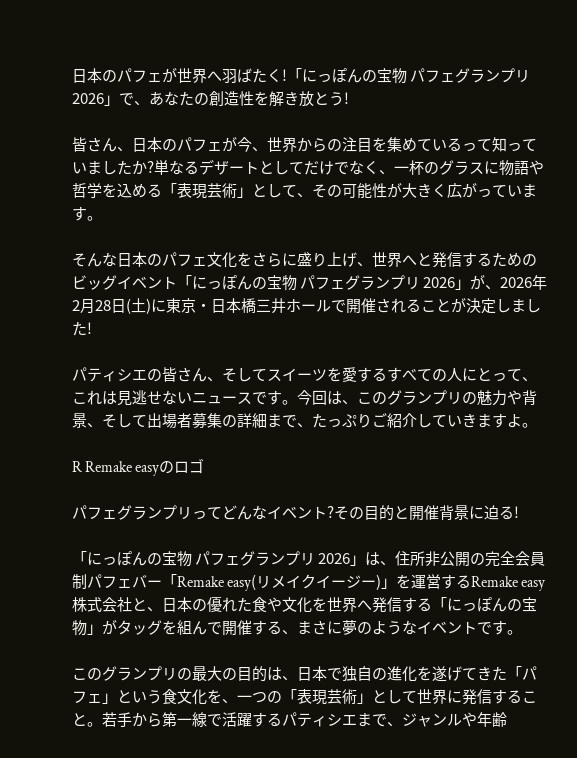日本のパフェが世界へ羽ばたく!「にっぽんの宝物 パフェグランプリ 2026」で、あなたの創造性を解き放とう!

皆さん、日本のパフェが今、世界からの注目を集めているって知っていましたか?単なるデザートとしてだけでなく、一杯のグラスに物語や哲学を込める「表現芸術」として、その可能性が大きく広がっています。

そんな日本のパフェ文化をさらに盛り上げ、世界へと発信するためのビッグイベント「にっぽんの宝物 パフェグランプリ 2026」が、2026年2月28日(土)に東京・日本橋三井ホールで開催されることが決定しました!

パティシエの皆さん、そしてスイーツを愛するすべての人にとって、これは見逃せないニュースです。今回は、このグランプリの魅力や背景、そして出場者募集の詳細まで、たっぷりご紹介していきますよ。

R Remake easyのロゴ

パフェグランプリってどんなイベント?その目的と開催背景に迫る!

「にっぽんの宝物 パフェグランプリ 2026」は、住所非公開の完全会員制パフェバー「Remake easy(リメイクイージー)」を運営するRemake easy株式会社と、日本の優れた食や文化を世界へ発信する「にっぽんの宝物」がタッグを組んで開催する、まさに夢のようなイベントです。

このグランプリの最大の目的は、日本で独自の進化を遂げてきた「パフェ」という食文化を、一つの「表現芸術」として世界に発信すること。若手から第一線で活躍するパティシエまで、ジャンルや年齢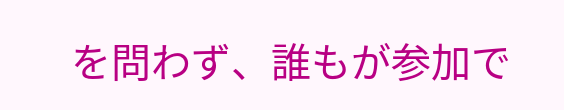を問わず、誰もが参加で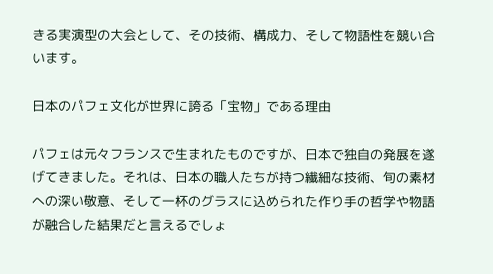きる実演型の大会として、その技術、構成力、そして物語性を競い合います。

日本のパフェ文化が世界に誇る「宝物」である理由

パフェは元々フランスで生まれたものですが、日本で独自の発展を遂げてきました。それは、日本の職人たちが持つ繊細な技術、旬の素材への深い敬意、そして一杯のグラスに込められた作り手の哲学や物語が融合した結果だと言えるでしょ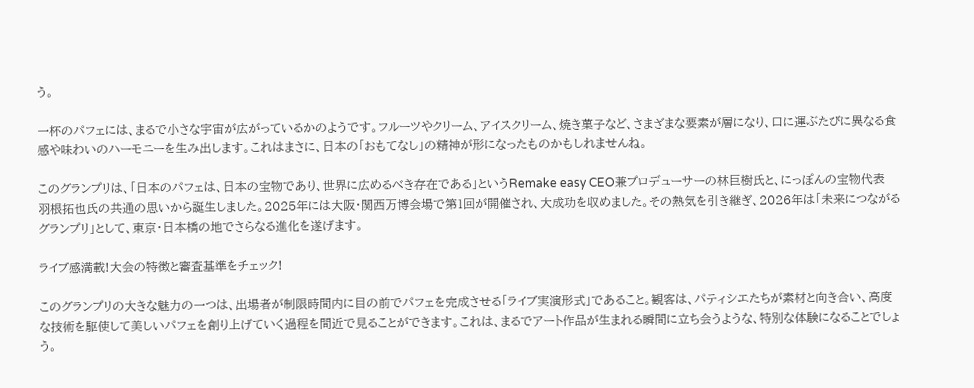う。

一杯のパフェには、まるで小さな宇宙が広がっているかのようです。フルーツやクリーム、アイスクリーム、焼き菓子など、さまざまな要素が層になり、口に運ぶたびに異なる食感や味わいのハーモニーを生み出します。これはまさに、日本の「おもてなし」の精神が形になったものかもしれませんね。

このグランプリは、「日本のパフェは、日本の宝物であり、世界に広めるべき存在である」というRemake easy CEO兼プロデューサーの林巨樹氏と、にっぽんの宝物代表 羽根拓也氏の共通の思いから誕生しました。2025年には大阪・関西万博会場で第1回が開催され、大成功を収めました。その熱気を引き継ぎ、2026年は「未来につながるグランプリ」として、東京・日本橋の地でさらなる進化を遂げます。

ライブ感満載!大会の特徴と審査基準をチェック!

このグランプリの大きな魅力の一つは、出場者が制限時間内に目の前でパフェを完成させる「ライブ実演形式」であること。観客は、パティシエたちが素材と向き合い、高度な技術を駆使して美しいパフェを創り上げていく過程を間近で見ることができます。これは、まるでアート作品が生まれる瞬間に立ち会うような、特別な体験になることでしょう。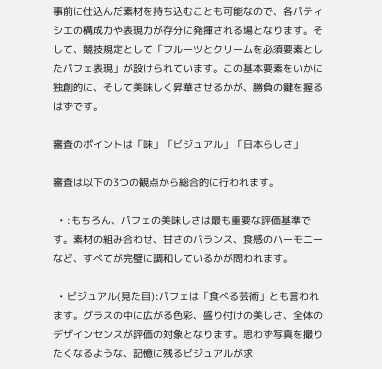事前に仕込んだ素材を持ち込むことも可能なので、各パティシエの構成力や表現力が存分に発揮される場となります。そして、競技規定として「フルーツとクリームを必須要素としたパフェ表現」が設けられています。この基本要素をいかに独創的に、そして美味しく昇華させるかが、勝負の鍵を握るはずです。

審査のポイントは「味」「ビジュアル」「日本らしさ」

審査は以下の3つの観点から総合的に行われます。

  • :もちろん、パフェの美味しさは最も重要な評価基準です。素材の組み合わせ、甘さのバランス、食感のハーモニーなど、すべてが完璧に調和しているかが問われます。

  • ビジュアル(見た目):パフェは「食べる芸術」とも言われます。グラスの中に広がる色彩、盛り付けの美しさ、全体のデザインセンスが評価の対象となります。思わず写真を撮りたくなるような、記憶に残るビジュアルが求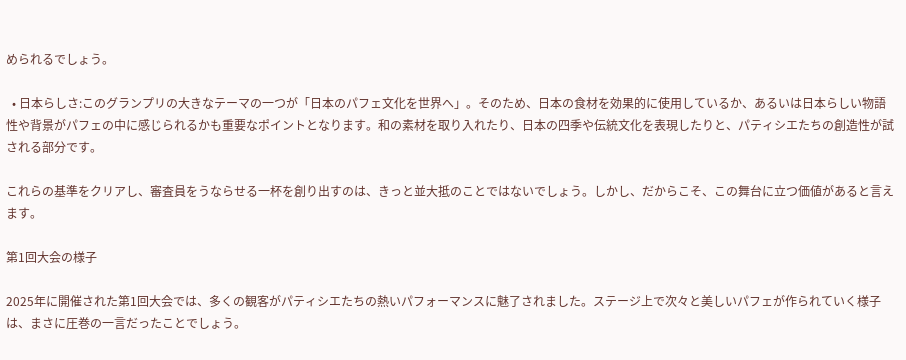められるでしょう。

  • 日本らしさ:このグランプリの大きなテーマの一つが「日本のパフェ文化を世界へ」。そのため、日本の食材を効果的に使用しているか、あるいは日本らしい物語性や背景がパフェの中に感じられるかも重要なポイントとなります。和の素材を取り入れたり、日本の四季や伝統文化を表現したりと、パティシエたちの創造性が試される部分です。

これらの基準をクリアし、審査員をうならせる一杯を創り出すのは、きっと並大抵のことではないでしょう。しかし、だからこそ、この舞台に立つ価値があると言えます。

第1回大会の様子

2025年に開催された第1回大会では、多くの観客がパティシエたちの熱いパフォーマンスに魅了されました。ステージ上で次々と美しいパフェが作られていく様子は、まさに圧巻の一言だったことでしょう。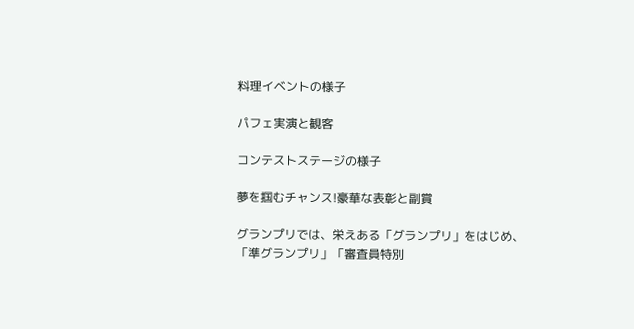料理イベントの様子

パフェ実演と観客

コンテストステージの様子

夢を掴むチャンス!豪華な表彰と副賞

グランプリでは、栄えある「グランプリ」をはじめ、「準グランプリ」「審査員特別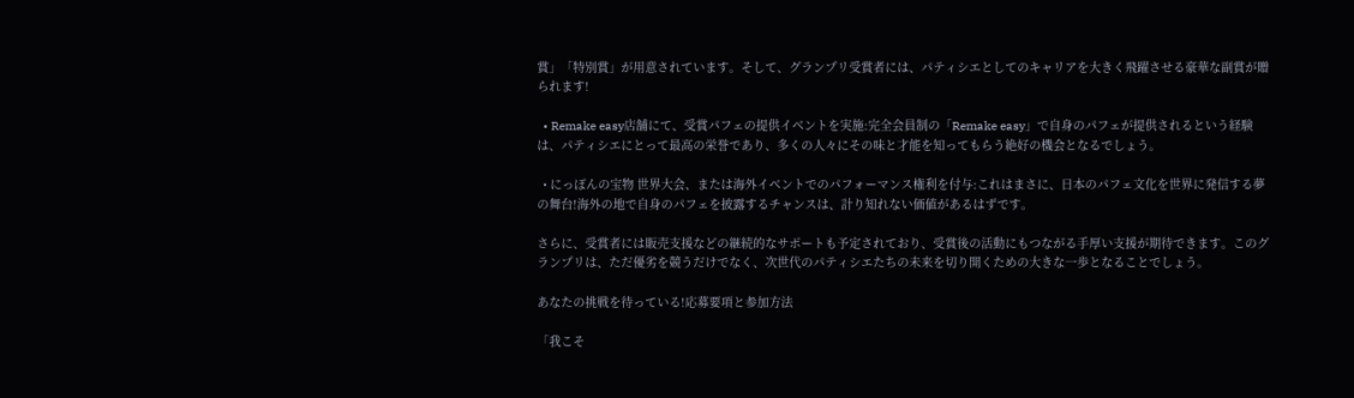賞」「特別賞」が用意されています。そして、グランプリ受賞者には、パティシエとしてのキャリアを大きく飛躍させる豪華な副賞が贈られます!

  • Remake easy店舗にて、受賞パフェの提供イベントを実施:完全会員制の「Remake easy」で自身のパフェが提供されるという経験は、パティシエにとって最高の栄誉であり、多くの人々にその味と才能を知ってもらう絶好の機会となるでしょう。

  • にっぽんの宝物 世界大会、または海外イベントでのパフォーマンス権利を付与:これはまさに、日本のパフェ文化を世界に発信する夢の舞台!海外の地で自身のパフェを披露するチャンスは、計り知れない価値があるはずです。

さらに、受賞者には販売支援などの継続的なサポートも予定されており、受賞後の活動にもつながる手厚い支援が期待できます。このグランプリは、ただ優劣を競うだけでなく、次世代のパティシエたちの未来を切り開くための大きな一歩となることでしょう。

あなたの挑戦を待っている!応募要項と参加方法

「我こそ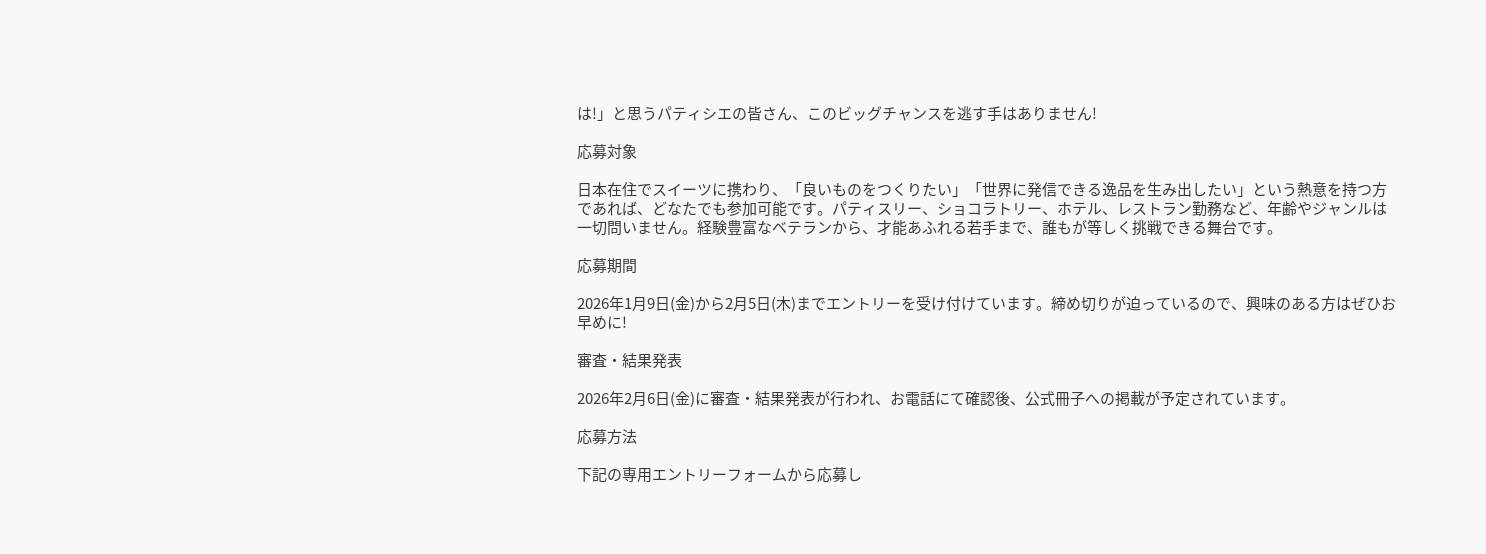は!」と思うパティシエの皆さん、このビッグチャンスを逃す手はありません!

応募対象

日本在住でスイーツに携わり、「良いものをつくりたい」「世界に発信できる逸品を生み出したい」という熱意を持つ方であれば、どなたでも参加可能です。パティスリー、ショコラトリー、ホテル、レストラン勤務など、年齢やジャンルは一切問いません。経験豊富なベテランから、才能あふれる若手まで、誰もが等しく挑戦できる舞台です。

応募期間

2026年1月9日(金)から2月5日(木)までエントリーを受け付けています。締め切りが迫っているので、興味のある方はぜひお早めに!

審査・結果発表

2026年2月6日(金)に審査・結果発表が行われ、お電話にて確認後、公式冊子への掲載が予定されています。

応募方法

下記の専用エントリーフォームから応募し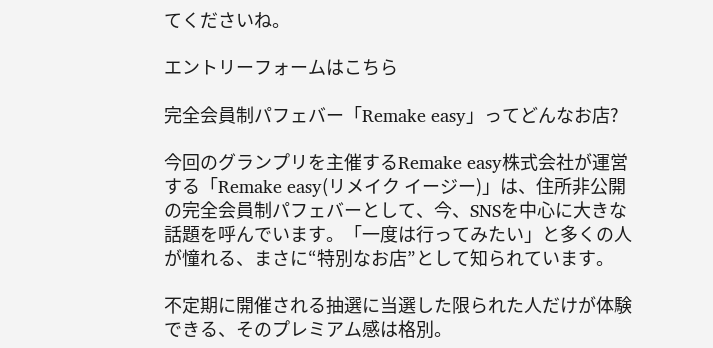てくださいね。

エントリーフォームはこちら

完全会員制パフェバー「Remake easy」ってどんなお店?

今回のグランプリを主催するRemake easy株式会社が運営する「Remake easy(リメイク イージー)」は、住所非公開の完全会員制パフェバーとして、今、SNSを中心に大きな話題を呼んでいます。「一度は行ってみたい」と多くの人が憧れる、まさに“特別なお店”として知られています。

不定期に開催される抽選に当選した限られた人だけが体験できる、そのプレミアム感は格別。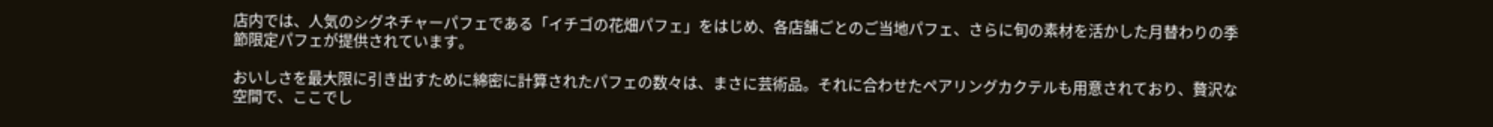店内では、人気のシグネチャーパフェである「イチゴの花畑パフェ」をはじめ、各店舗ごとのご当地パフェ、さらに旬の素材を活かした月替わりの季節限定パフェが提供されています。

おいしさを最大限に引き出すために綿密に計算されたパフェの数々は、まさに芸術品。それに合わせたペアリングカクテルも用意されており、贅沢な空間で、ここでし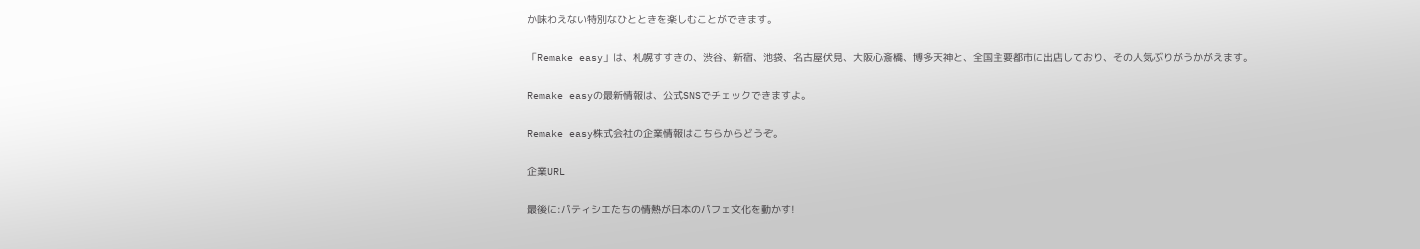か味わえない特別なひとときを楽しむことができます。

「Remake easy」は、札幌すすきの、渋谷、新宿、池袋、名古屋伏見、大阪心斎橋、博多天神と、全国主要都市に出店しており、その人気ぶりがうかがえます。

Remake easyの最新情報は、公式SNSでチェックできますよ。

Remake easy株式会社の企業情報はこちらからどうぞ。

企業URL

最後に:パティシエたちの情熱が日本のパフェ文化を動かす!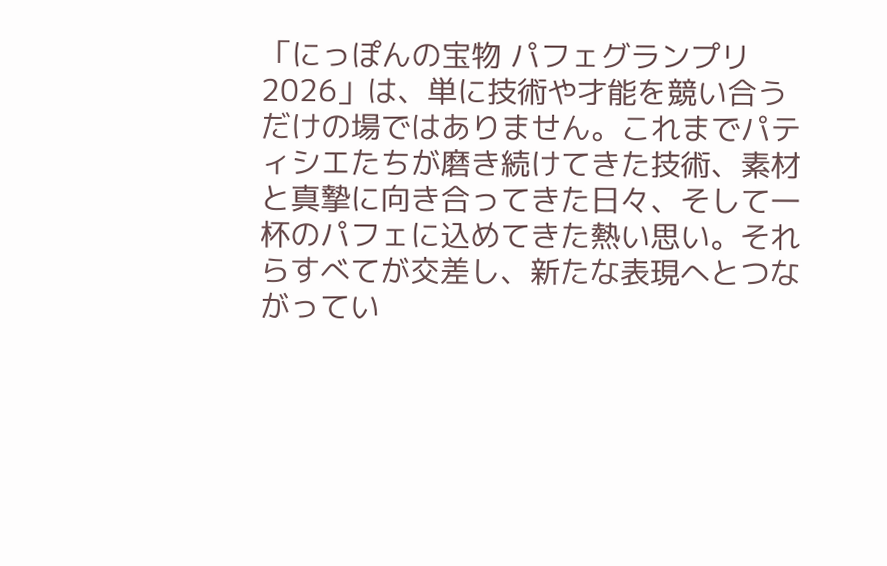「にっぽんの宝物 パフェグランプリ 2026」は、単に技術や才能を競い合うだけの場ではありません。これまでパティシエたちが磨き続けてきた技術、素材と真摯に向き合ってきた日々、そして一杯のパフェに込めてきた熱い思い。それらすべてが交差し、新たな表現へとつながってい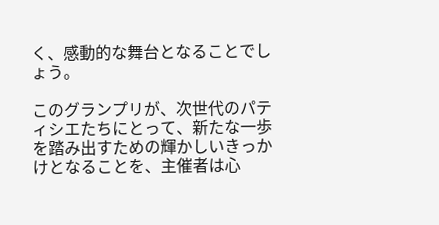く、感動的な舞台となることでしょう。

このグランプリが、次世代のパティシエたちにとって、新たな一歩を踏み出すための輝かしいきっかけとなることを、主催者は心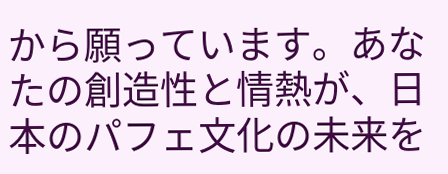から願っています。あなたの創造性と情熱が、日本のパフェ文化の未来を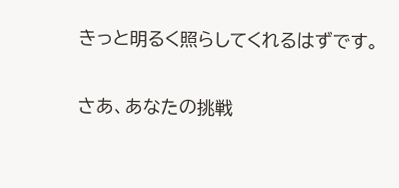きっと明るく照らしてくれるはずです。

さあ、あなたの挑戦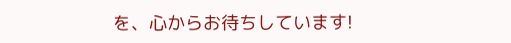を、心からお待ちしています!